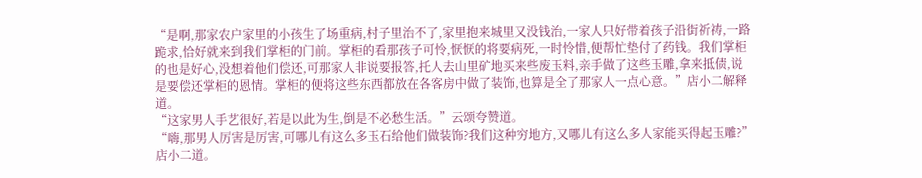“是啊,那家农户家里的小孩生了场重病,村子里治不了,家里抱来城里又没钱治,一家人只好带着孩子沿街祈祷,一路跪求,恰好就来到我们掌柜的门前。掌柜的看那孩子可怜,恹恹的将要病死,一时怜惜,便帮忙垫付了药钱。我们掌柜的也是好心,没想着他们偿还,可那家人非说要报答,托人去山里矿地买来些废玉料,亲手做了这些玉雕,拿来抵债,说是要偿还掌柜的恩情。掌柜的便将这些东西都放在各客房中做了装饰,也算是全了那家人一点心意。”店小二解释道。
“这家男人手艺很好,若是以此为生,倒是不必愁生活。”云颂夸赞道。
“嗨,那男人厉害是厉害,可哪儿有这么多玉石给他们做装饰?我们这种穷地方,又哪儿有这么多人家能买得起玉雕?”店小二道。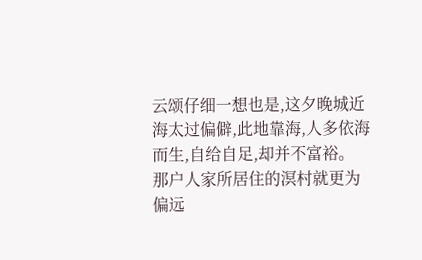云颂仔细一想也是,这夕晚城近海太过偏僻,此地靠海,人多依海而生,自给自足,却并不富裕。
那户人家所居住的溟村就更为偏远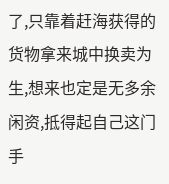了,只靠着赶海获得的货物拿来城中换卖为生,想来也定是无多余闲资,抵得起自己这门手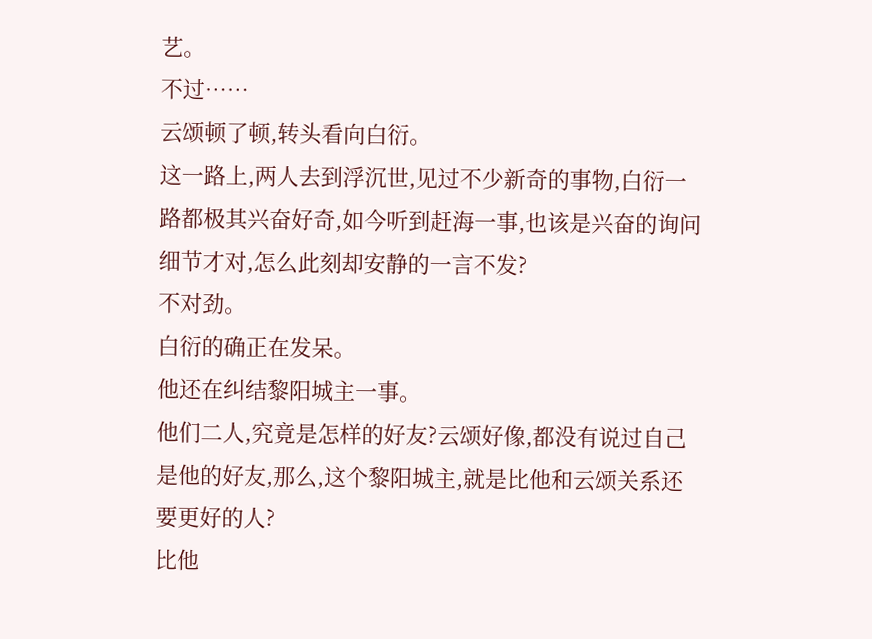艺。
不过……
云颂顿了顿,转头看向白衍。
这一路上,两人去到浮沉世,见过不少新奇的事物,白衍一路都极其兴奋好奇,如今听到赶海一事,也该是兴奋的询问细节才对,怎么此刻却安静的一言不发?
不对劲。
白衍的确正在发呆。
他还在纠结黎阳城主一事。
他们二人,究竟是怎样的好友?云颂好像,都没有说过自己是他的好友,那么,这个黎阳城主,就是比他和云颂关系还要更好的人?
比他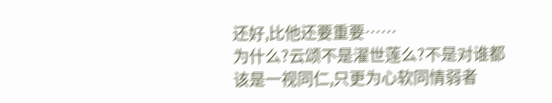还好,比他还要重要……
为什么?云颂不是濯世莲么?不是对谁都该是一视同仁,只更为心软同情弱者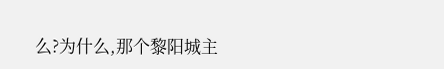么?为什么,那个黎阳城主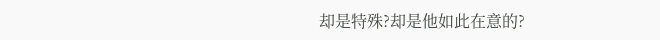却是特殊?却是他如此在意的?